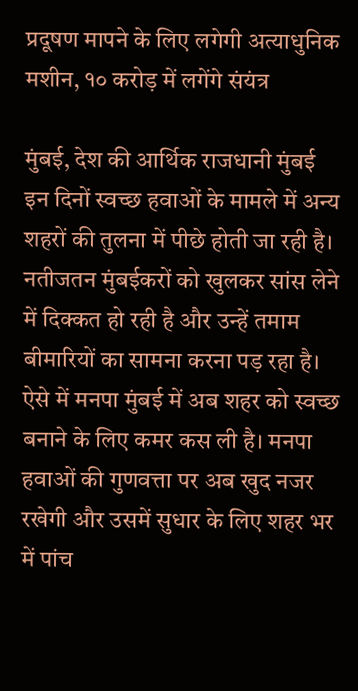प्रदूषण मापने के लिए लगेगी अत्याधुनिक मशीन, १० करोड़ में लगेंगे संयंत्र

मुंबई, देश की आर्थिक राजधानी मुंबई इन दिनों स्वच्छ हवाओं के मामले में अन्य शहरों की तुलना में पीछे होती जा रही है। नतीजतन मुंबईकरों को खुलकर सांस लेने में दिक्कत हो रही है और उन्हें तमाम बीमारियों का सामना करना पड़ रहा है। ऐसे में मनपा मुंबई में अब शहर को स्वच्छ बनाने के लिए कमर कस ली है। मनपा हवाओं की गुणवत्ता पर अब खुद नजर रखेगी और उसमें सुधार के लिए शहर भर में पांच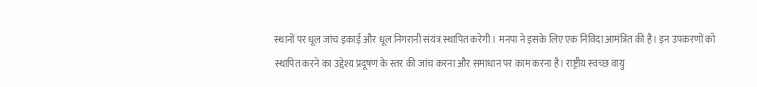स्थानों पर धूल जांच इकाई और धूल निगरानी संयंत्र स्थापित करेगी। मनपा ने इसके लिए एक निविदा आमंत्रित की है। इन उपकरणों को स्थापित करने का उद्देश्य प्रदूषण के स्तर की जांच करना और समाधान पर काम करना है। राष्ट्रीय स्वच्छ वायु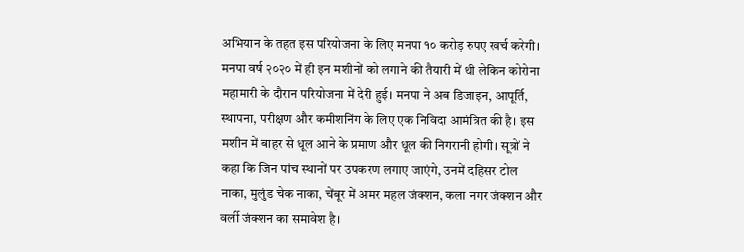अभियान के तहत इस परियोजना के लिए मनपा १० करोड़ रुपए खर्च करेगी।
मनपा वर्ष २०२० में ही इन मशीनों को लगाने की तैयारी में थी लेकिन कोरोना महामारी के दौरान परियोजना में देरी हुई। मनपा ने अब डिजाइन, आपूर्ति, स्थापना, परीक्षण और कमीशनिंग के लिए एक निविदा आमंत्रित की है। इस मशीन में बाहर से धूल आने के प्रमाण और धूल की निगरानी होगी। सूत्रों ने कहा कि जिन पांच स्थानों पर उपकरण लगाए जाएंगे, उनमें दहिसर टोल नाका, मुलुंड चेक नाका, चेंबूर में अमर महल जंक्शन, कला नगर जंक्शन और वर्ली जंक्शन का समावेश है।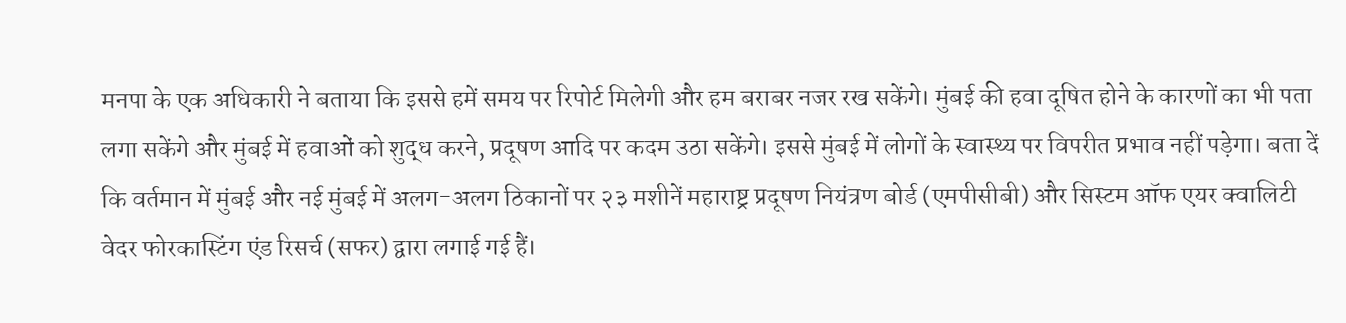मनपा के एक अधिकारी ने बताया कि इससे हमें समय पर रिपोर्ट मिलेगी और हम बराबर नजर रख सकेंगे। मुंबई की हवा दूषित होने के कारणों का भी पता लगा सकेंगे और मुंबई में हवाओं को शुद्ध करने, प्रदूषण आदि पर कदम उठा सकेंगे। इससे मुंबई में लोगों के स्वास्थ्य पर विपरीत प्रभाव नहीं पड़ेगा। बता दें कि वर्तमान में मुंबई और नई मुंबई में अलग-अलग ठिकानों पर २३ मशीनें महाराष्ट्र प्रदूषण नियंत्रण बोर्ड (एमपीसीबी) और सिस्टम ऑफ एयर क्वालिटी वेदर फोरकास्टिंग एंड रिसर्च (सफर) द्वारा लगाई गई हैं।